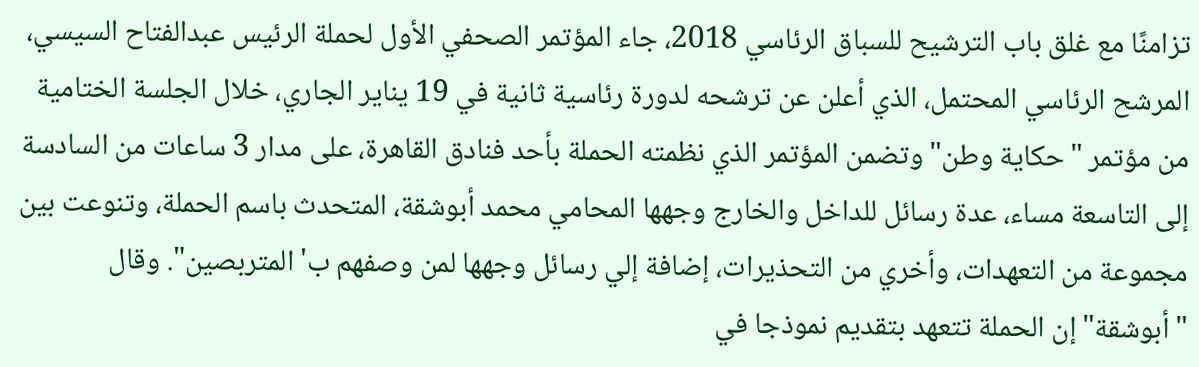تزامنًا مع غلق باب الترشيح للسباق الرئاسي 2018، جاء المؤتمر الصحفي الأول لحملة الرئيس عبدالفتاح السيسي، المرشح الرئاسي المحتمل، الذي أعلن عن ترشحه لدورة رئاسية ثانية في 19 يناير الجاري، خلال الجلسة الختامية من مؤتمر "حكاية وطن" وتضمن المؤتمر الذي نظمته الحملة بأحد فنادق القاهرة، على مدار 3 ساعات من السادسة إلى التاسعة مساء، عدة رسائل للداخل والخارج وجهها المحامي محمد أبوشقة، المتحدث باسم الحملة، وتنوعت بين مجموعة من التعهدات، وأخري من التحذيرات، إضافة إلي رسائل وجهها لمن وصفهم ب'المتربصين". وقال "أبوشقة" إن الحملة تتعهد بتقديم نموذجا في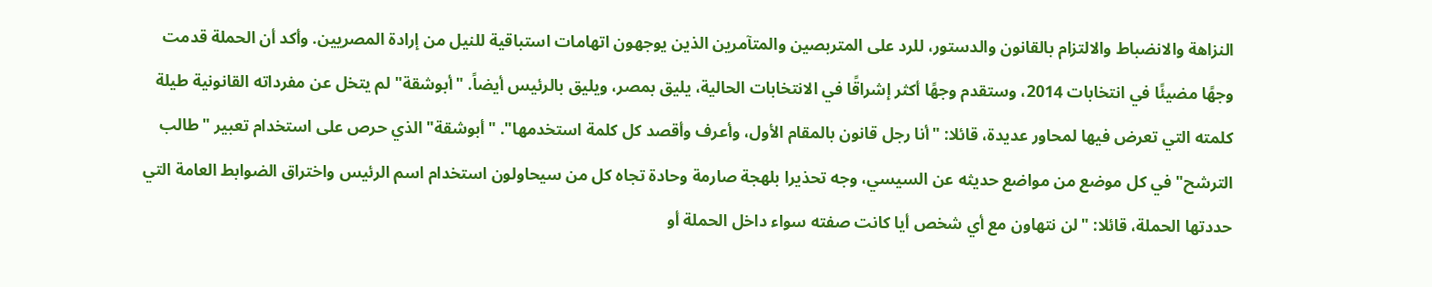النزاهة والانضباط والالتزام بالقانون والدستور، للرد على المتربصين والمتآمرين الذين يوجهون اتهامات استباقية للنيل من إرادة المصريين. وأكد أن الحملة قدمت وجهًا مضيئًا في انتخابات 2014، وستقدم وجهًا أكثر إشراقًا في الانتخابات الحالية، يليق بمصر، ويليق بالرئيس أيضاً. "أبوشقة" لم يتخل عن مفرداته القانونية طيلة كلمته التي تعرض فيها لمحاور عديدة، قائلا: "أنا رجل قانون بالمقام الأول، وأعرف وأقصد كل كلمة استخدمها". "أبوشقة" الذي حرص على استخدام تعبير "طالب الترشح" في كل موضع من مواضع حديثه عن السيسي، وجه تحذيرا بلهجة صارمة وحادة تجاه كل من سيحاولون استخدام اسم الرئيس واختراق الضوابط العامة التي حددتها الحملة، قائلا: "لن نتهاون مع أي شخص أيا كانت صفته سواء داخل الحملة أو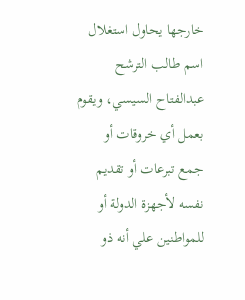خارجها يحاول استغلال اسم طالب الترشح عبدالفتاح السيسي، ويقوم بعمل أي خروقات أو جمع تبرعات أو تقديم نفسه لأجهزة الدولة أو للمواطنين علي أنه ذو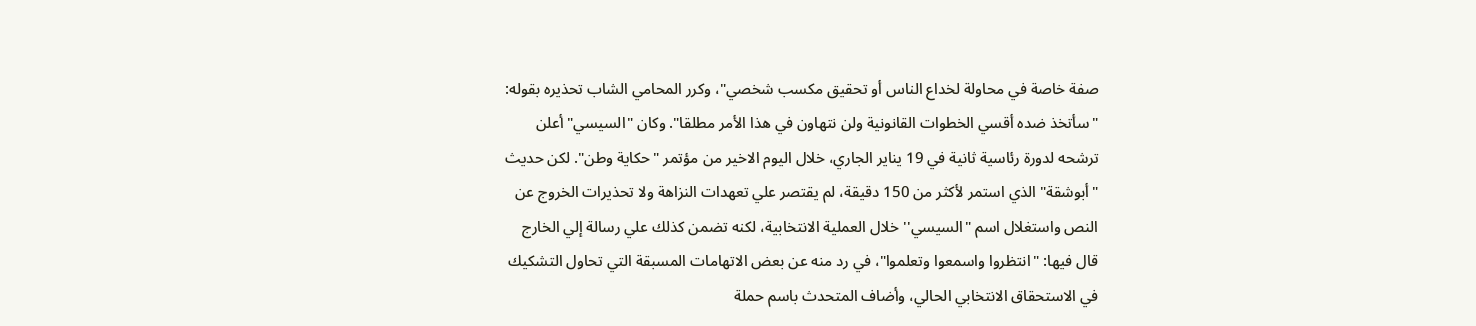صفة خاصة في محاولة لخداع الناس أو تحقيق مكسب شخصي"، وكرر المحامي الشاب تحذيره بقوله: "سأتخذ ضده أقسي الخطوات القانونية ولن نتهاون في هذا الأمر مطلقا". وكان "السيسي" أعلن ترشحه لدورة رئاسية ثانية في 19 يناير الجاري، خلال اليوم الاخير من مؤتمر "حكاية وطن". لكن حديث "أبوشقة" الذي استمر لأكثر من 150 دقيقة، لم يقتصر علي تعهدات النزاهة ولا تحذيرات الخروج عن النص واستغلال اسم "السيسي'' خلال العملية الانتخابية، لكنه تضمن كذلك علي رسالة إلي الخارج قال فيها: "انتظروا واسمعوا وتعلموا"، في رد منه عن بعض الاتهامات المسبقة التي تحاول التشكيك في الاستحقاق الانتخابي الحالي، وأضاف المتحدث باسم حملة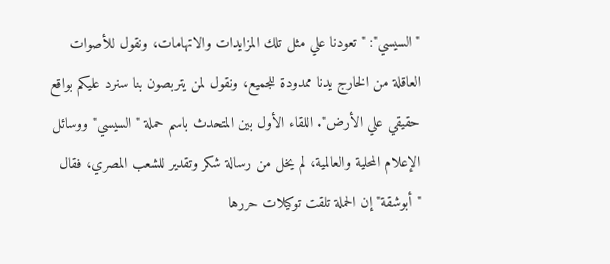"السيسي": "تعودنا علي مثل تلك المزايدات والاتهامات، ونقول للأصوات العاقلة من الخارج يدنا ممدودة للجميع، ونقول لمن يتربصون بنا سنرد عليكم بواقع حقيقي علي الأرض". اللقاء الأول بين المتحدث باسم حملة "السيسي" ووسائل الإعلام المحلية والعالمية، لم يخل من رسالة شكر وتقدير للشعب المصري، فقال "أبوشقة" إن الحملة تلقت توكيلات حررها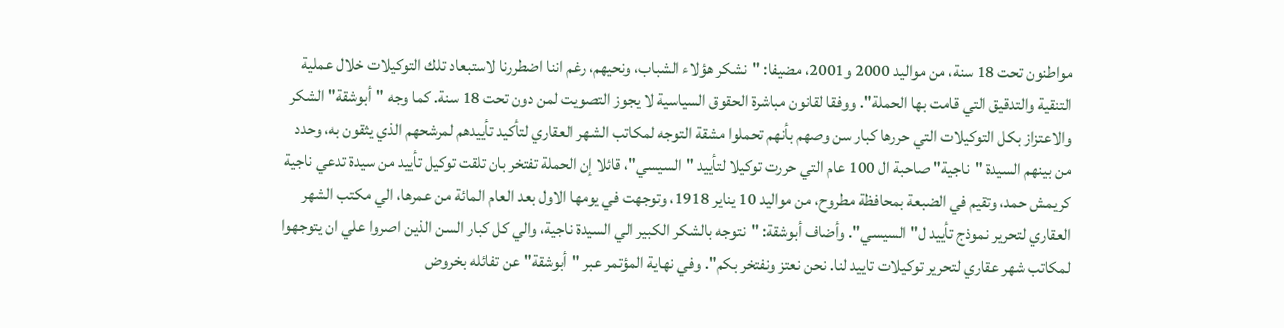مواطنون تحت 18 سنة، من مواليد 2000 و2001، مضيفا: "نشكر هؤلاء الشباب، ونحيهم، رغم اننا اضطررنا لاستبعاد تلك التوكيلات خلال عملية التنقية والتدقيق التي قامت بها الحملة". ووفقا لقانون مباشرة الحقوق السياسية لا يجوز التصويت لمن دون تحت 18 سنة. كما وجه "أبوشقة" الشكر والاعتزاز بكل التوكيلات التي حررها كبار سن وصهم بأنهم تحملوا مشقة التوجه لمكاتب الشهر العقاري لتأكيد تأييدهم لمرشحهم الذي يثقون به، وحدد من بينهم السيدة "ناجية" صاحبة ال 100 عام التي حررت توكيلا لتأييد "السيسي"، قائلا إن الحملة تفتخر بان تلقت توكيل تأييد من سيدة تدعي ناجية كريمش حمد، وتقيم في الضبعة بمحافظة مطروح، من مواليد 10 يناير 1918، وتوجهت في يومها الاول بعد العام المائة من عمرها، الي مكتب الشهر العقاري لتحرير نموذج تأييد ل"السيسي". وأضاف أبوشقة: "نتوجه بالشكر الكبير الي السيدة ناجية، والي كل كبار السن الذين اصروا علي ان يتوجهوا لمكاتب شهر عقاري لتحرير توكيلات تاييد لنا. نحن نعتز ونفتخر بكم". وفي نهاية المؤتمر عبر "أبوشقة" عن تفائله بخروض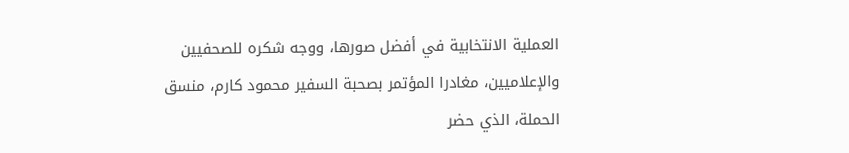العملية الانتخابية في أفضل صورها، ووجه شكره للصحفيين والإعلاميين، مغادرا المؤتمر بصحبة السفير محمود كارم، منسق الحملة، الذي حضر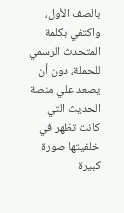بالصف الأول، واكتفي بكلمة المتحدث الرسمي للحملة، دون أن يصعد علي منصة الحديث التي كانت تظهر في خلفيتها صورة كبيرة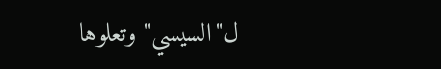ل"السيسي" وتعلوها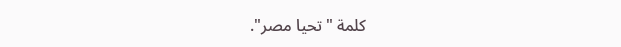كلمة "تحيا مصر".